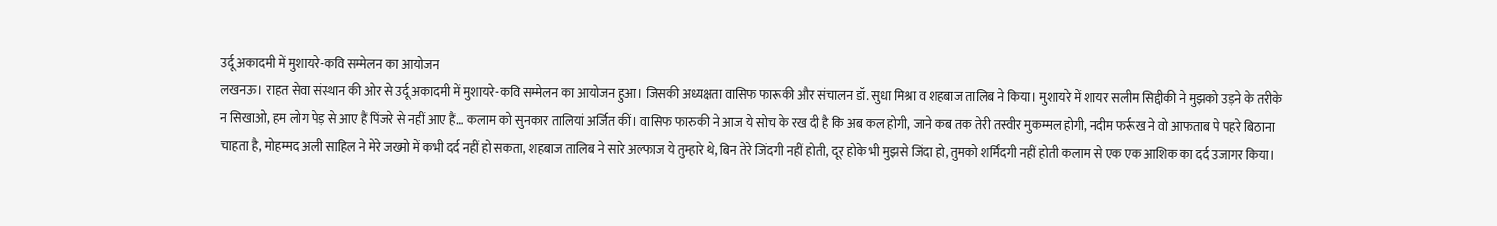उर्दू अकादमी में मुशायरे-कवि सम्मेलन का आयोजन
लखनऊ। राहत सेवा संस्थान की ओर से उर्दू अकादमी में मुशायरे-कवि सम्मेलन का आयोजन हुआ। जिसकी अध्यक्षता वासिफ फारूकी और संचालन डॉ. सुधा मिश्रा व शहबाज तालिब ने किया। मुशायरे में शायर सलीम सिद्दीकी ने मुझको उड़ने के तरीके न सिखाओ, हम लोग पेड़ से आए हैं पिंजरे से नहीं आए हैं… कलाम को सुनकार तालियां अर्जित कीं। वासिफ फारुकी ने आज ये सोच के रख दी है कि अब कल होगी, जाने कब तक तेरी तस्वीर मुकम्मल होगी, नदीम फर्रूख ने वो आफताब पे पहरे बिठाना चाहता है, मोहम्मद अली साहिल ने मेरे जख्मो में कभी दर्द नहीं हो सकता, शहबाज तालिब ने सारे अल्फाज ये तुम्हारे थे, बिन तेरे जिंदगी नहीं होती, दूर होके भी मुझसे जिंदा हो, तुमको शर्मिंदगी नहीं होती कलाम से एक एक आशिक का दर्द उजागर किया।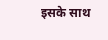इसके साथ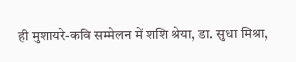ही मुशायरे-कवि सम्मेलन में शशि श्रेया, डा. सुधा मिश्रा,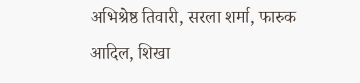अभिश्रेष्ठ तिवारी, सरला शर्मा, फारुक आदिल, शिखा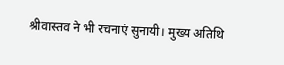श्रीवास्तव ने भी रचनाएं सुनायी। मुख्य अतिथि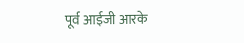पूर्व आईजी आरके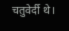चतुवेर्दी थे।